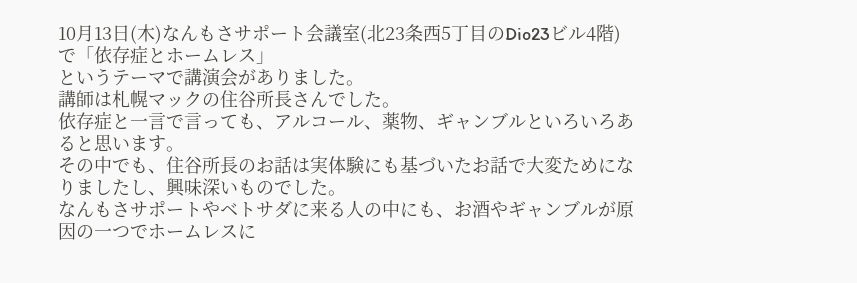10月13日(木)なんもさサポート会議室(北23条西5丁目のDio23ビル4階)で「依存症とホームレス」
というテーマで講演会がありました。
講師は札幌マックの住谷所長さんでした。
依存症と一言で言っても、アルコール、薬物、ギャンブルといろいろあると思います。
その中でも、住谷所長のお話は実体験にも基づいたお話で大変ためになりましたし、興味深いものでした。
なんもさサポートやベトサダに来る人の中にも、お酒やギャンブルが原因の一つでホームレスに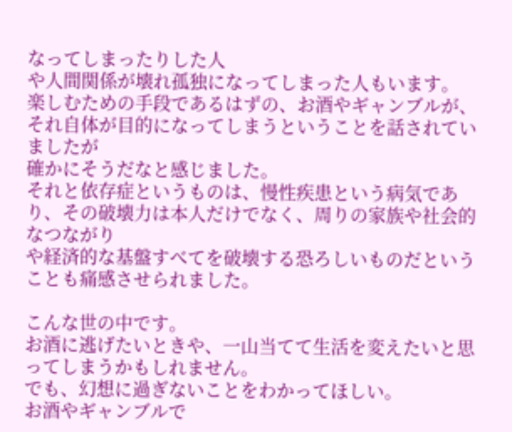なってしまったりした人
や人間関係が壊れ孤独になってしまった人もいます。
楽しむための手段であるはずの、お酒やギャンブルが、それ自体が目的になってしまうということを話されていましたが
確かにそうだなと感じました。
それと依存症というものは、慢性疾患という病気であり、その破壊力は本人だけでなく、周りの家族や社会的なつながり
や経済的な基盤すべてを破壊する恐ろしいものだということも痛感させられました。

こんな世の中です。
お酒に逃げたいときや、一山当てて生活を変えたいと思ってしまうかもしれません。
でも、幻想に過ぎないことをわかってほしい。
お酒やギャンブルで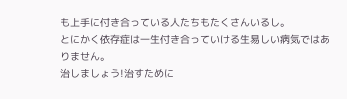も上手に付き合っている人たちもたくさんいるし。
とにかく依存症は一生付き合っていける生易しい病気ではありません。
治しましょう!治すために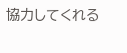協力してくれる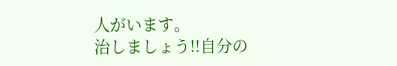人がいます。
治しましょう!!自分の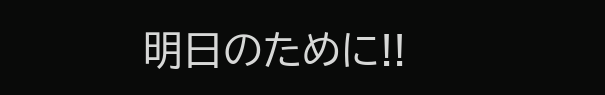明日のために!!